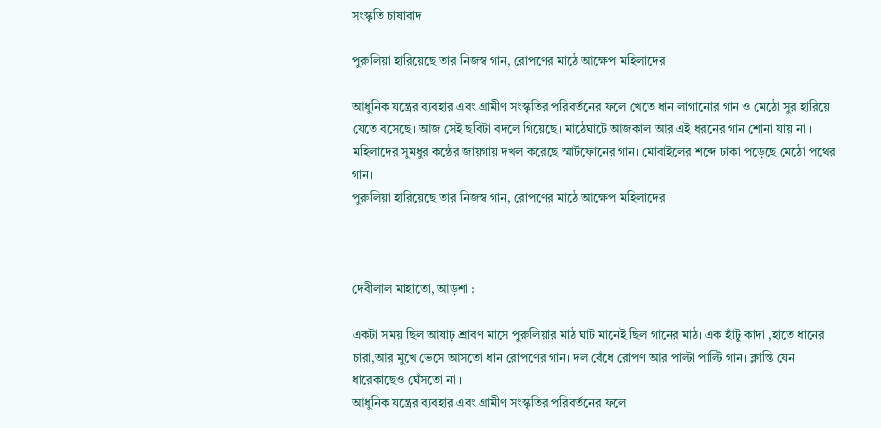সংস্কৃতি চাষাবাদ

পুরুলিয়া হারিয়েছে তার নিজস্ব গান, রোপণের মাঠে আক্ষেপ মহিলাদের

আধুনিক যন্ত্রের ব্যবহার এবং গ্রামীণ সংস্কৃতির পরিবর্তনের ফলে খেতে ধান লাগানোর গান ও মেঠো সুর হারিয়ে যেতে বসেছে। আজ সেই ছবিটা বদলে গিয়েছে। মাঠেঘাটে আজকাল আর এই ধরনের গান শোনা যায় না । মহিলাদের সুমধুর কন্ঠের জায়গায় দখল করেছে স্মার্টফোনের গান। মোবাইলের শব্দে ঢাকা পড়েছে মেঠো পথের গান।
পুরুলিয়া হারিয়েছে তার নিজস্ব গান, রোপণের মাঠে আক্ষেপ মহিলাদের



দেবীলাল মাহাতো, আড়শা :

একটা সময় ছিল আষাঢ় শ্রাবণ মাসে পুরুলিয়ার মাঠ ঘাট মানেই ছিল গানের মাঠ। এক হাঁটু কাদা ,হাতে ধানের চারা,আর মুখে ভেসে আসতো ধান রোপণের গান। দল বেঁধে রোপণ আর পাল্টা পাল্টি গান। ক্লান্তি যেন ধারেকাছেও ঘেঁসতো না ।
আধুনিক যন্ত্রের ব্যবহার এবং গ্রামীণ সংস্কৃতির পরিবর্তনের ফলে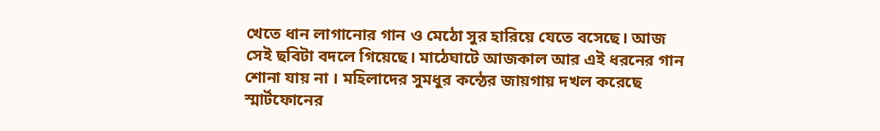খেতে ধান লাগানোর গান ও মেঠো সুর হারিয়ে যেতে বসেছে। আজ সেই ছবিটা বদলে গিয়েছে। মাঠেঘাটে আজকাল আর এই ধরনের গান শোনা যায় না । মহিলাদের সুমধুর কন্ঠের জায়গায় দখল করেছে স্মার্টফোনের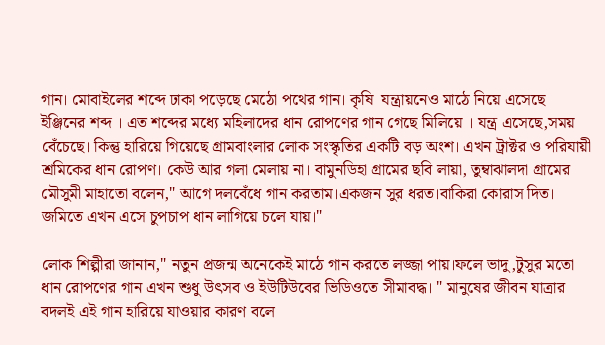গান। মোবাইলের শব্দে ঢাকা পড়েছে মেঠো পথের গান। কৃষি  যন্ত্রায়নেও মাঠে নিয়ে এসেছে ইঞ্জিনের শব্দ । এত শব্দের মধ্যে মহিলাদের ধান রোপণের গান গেছে মিলিয়ে । যন্ত্র এসেছে,সময় বেঁচেছে। কিন্তু হারিয়ে গিয়েছে গ্রামবাংলার লোক সংস্কৃতির একটি বড় অংশ। এখন ট্রাক্টর ও পরিযায়ী শ্রমিকের ধান রোপণ। কেউ আর গলা মেলায় না। বামুনডিহা গ্রামের ছবি লায়া, তুম্বাঝালদা গ্রামের মৌসুমী মাহাতো বলেন," আগে দলবেঁধে গান করতাম।একজন সুর ধরত।বাকিরা কোরাস দিত। জমিতে এখন এসে চুপচাপ ধান লাগিয়ে চলে যায়।"

লোক শিল্পীরা জানান," নতুন প্রজন্ম অনেকেই মাঠে গান করতে লজ্জা পায়।ফলে ভাদু,টুসুর মতো ধান রোপণের গান এখন শুধু উৎসব ও ইউটিউবের ভিডিওতে সীমাবদ্ধ। " মানুষের জীবন যাত্রার বদলই এই গান হারিয়ে যাওয়ার কারণ বলে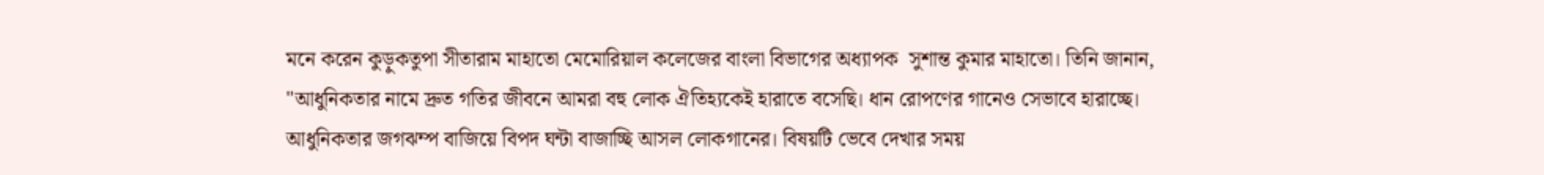মনে করেন কুড়ুকতুপা সীতারাম মাহাতো মেমোরিয়াল কলেজের বাংলা বিভাগের অধ্যাপক  সুশান্ত কুমার মাহাতো। তিনি জানান, "আধুনিকতার নামে দ্রুত গতির জীবনে আমরা বহু লোক ঐতিহ্যকেই হারাতে বসেছি। ধান রোপণের গানেও সেভাবে হারাচ্ছে। আধুনিকতার জগঝম্প বাজিয়ে বিপদ ঘন্টা বাজাচ্ছি আসল লোকগানের। বিষয়টি ভেবে দেখার সময়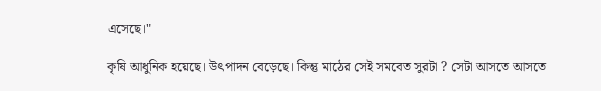এসেছে।"

কৃষি আধুনিক হয়েছে। উৎপাদন বেড়েছে। কিন্তু মাঠের সেই সমবেত সুরটা ? সেটা আসতে আসতে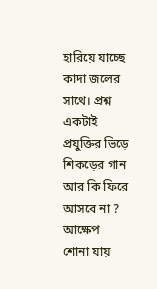হারিয়ে যাচ্ছে কাদা জলের সাথে। প্রশ্ন একটাই প্রযুক্তির ভিড়ে শিকড়ের গান আর কি ফিরে আসবে না ? আক্ষেপ শোনা যায়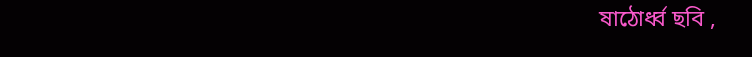ষাঠোর্ধ্ব ছবি ,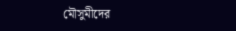মৌসুমীদের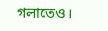গলাতেও।